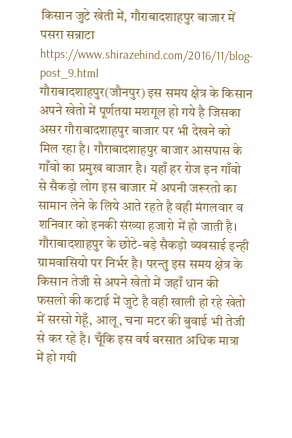किसान जुटे खेती में, गौराबादशाहपुर बाजार में पसरा सन्नाटा
https://www.shirazehind.com/2016/11/blog-post_9.html
गौराबादशाहपुर(जौनपुर) इस समय क्षेत्र के किसान अपने खेतो में पूर्णतया मशगूल हो गये है जिसका असर गौराबादशाहपुर बाजार पर भी देखने को मिल रहा है। गौराबादशाहपुर बाजार आसपास के गाँवो का प्रमुख बाजार है। यहाँ हर रोज इन गाँवो से सैकड़ो लोग इस बाजार में अपनी जरूरतो का सामान लेने के लिये आते रहते है वही मंगलवार व शनिवार को इनकी संख्या हजारो में हो जाती है। गौराबादशाहपुर के छोटे-बड़े सैकड़ो व्यवसाई इन्ही ग्रामवासियो पर निर्भर है। परन्तु इस समय क्षेत्र के किसान तेजी से अपने खेतो में जहाँ धान की फसलो की कटाई में जुटे है वही खाली हो रहे खेतो में सरसो गेहूँ, आलू, चना मटर की बुवाई भी तेजी से कर रहे है। चूँकि इस वर्ष बरसात अधिक मात्रा में हो गयी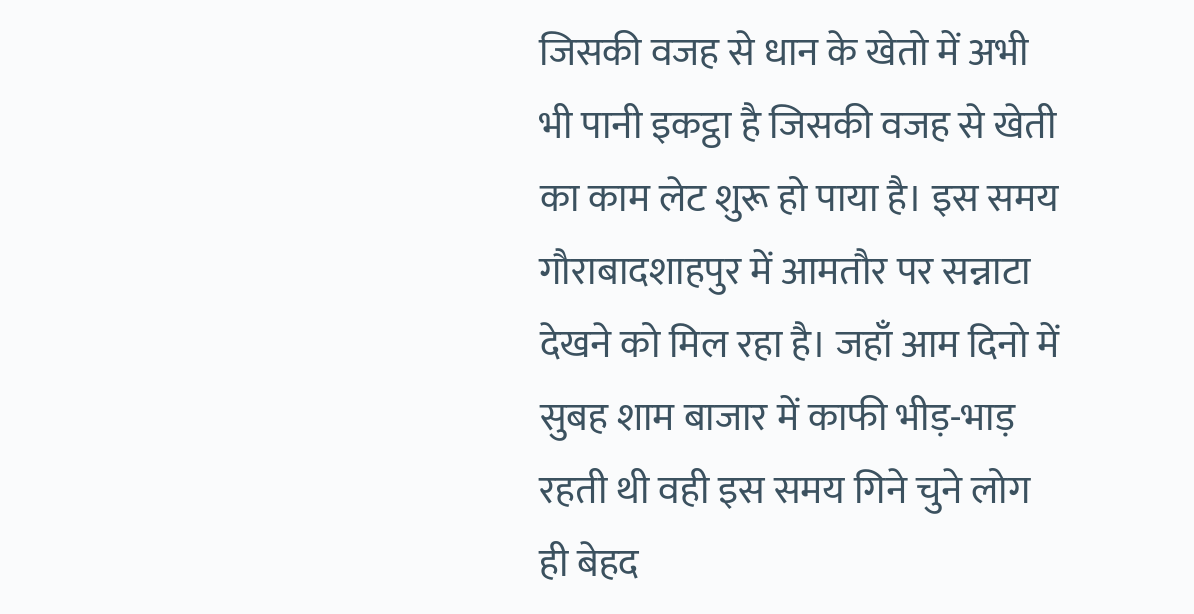जिसकी वजह से धान के खेतो में अभी भी पानी इकट्ठा है जिसकी वजह से खेती का काम लेट शुरू हो पाया है। इस समय गौराबादशाहपुर में आमतौर पर सन्नाटा देखने को मिल रहा है। जहाँ आम दिनो में सुबह शाम बाजार में काफी भीड़-भाड़ रहती थी वही इस समय गिने चुने लोग ही बेहद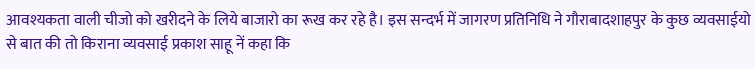आवश्यकता वाली चीजो को खरीदने के लिये बाजारो का रूख कर रहे है। इस सन्दर्भ में जागरण प्रतिनिधि ने गौराबादशाहपुर के कुछ व्यवसाईयो से बात की तो किराना व्यवसाई प्रकाश साहू नें कहा कि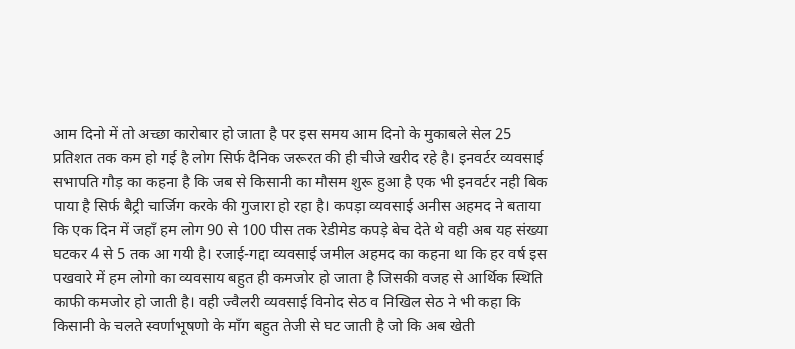आम दिनो में तो अच्छा कारोबार हो जाता है पर इस समय आम दिनो के मुकाबले सेल 25 प्रतिशत तक कम हो गई है लोग सिर्फ दैनिक जरूरत की ही चीजे खरीद रहे है। इनवर्टर व्यवसाई सभापति गौड़ का कहना है कि जब से किसानी का मौसम शुरू हुआ है एक भी इनवर्टर नही बिक पाया है सिर्फ बैट्री चार्जिग करके की गुजारा हो रहा है। कपड़ा व्यवसाई अनीस अहमद ने बताया कि एक दिन में जहाँ हम लोग 90 से 100 पीस तक रेडीमेड कपड़े बेच देते थे वही अब यह संख्या घटकर 4 से 5 तक आ गयी है। रजाई-गद्दा व्यवसाई जमील अहमद का कहना था कि हर वर्ष इस पखवारे में हम लोगो का व्यवसाय बहुत ही कमजोर हो जाता है जिसकी वजह से आर्थिक स्थिति काफी कमजोर हो जाती है। वही ज्वैलरी व्यवसाई विनोद सेठ व निखिल सेठ ने भी कहा कि किसानी के चलते स्वर्णाभूषणो के माँग बहुत तेजी से घट जाती है जो कि अब खेती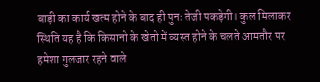बाड़ी का कार्य खत्म होने के बाद ही पुनः तेजी पकड़ेगी। कुल मिलाकर स्थिति यह है कि किसानो के खेतो में व्यस्त होने के चलते आमतौर पर हमेशा गुलजार रहने वाले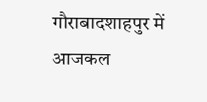गौराबादशाहपुर में आजकल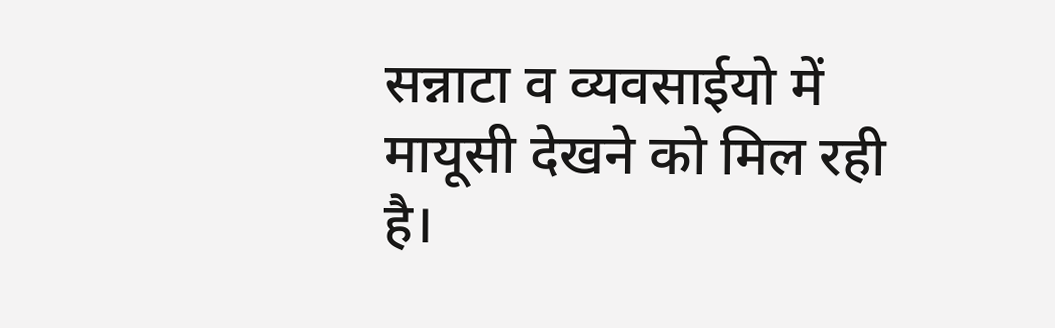सन्नाटा व व्यवसाईयो में मायूसी देखने को मिल रही है।